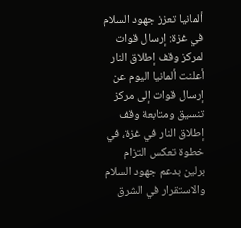ألمانيا تعزز جهود السلام في غزة: إرسال قوات لمركز وقف إطلاق النار
أعلنت ألمانيا اليوم عن إرسال قوات إلى مركز تنسيق ومتابعة وقف إطلاق النار في غزة، في خطوة تعكس التزام برلين بدعم جهود السلام والاستقرار في الشرق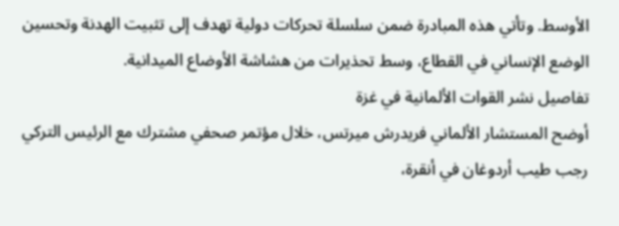الأوسط. وتأتي هذه المبادرة ضمن سلسلة تحركات دولية تهدف إلى تثبيت الهدنة وتحسين الوضع الإنساني في القطاع، وسط تحذيرات من هشاشة الأوضاع الميدانية.
تفاصيل نشر القوات الألمانية في غزة
أوضح المستشار الألماني فريدرش ميرتس، خلال مؤتمر صحفي مشترك مع الرئيس التركي رجب طيب أردوغان في أنقرة،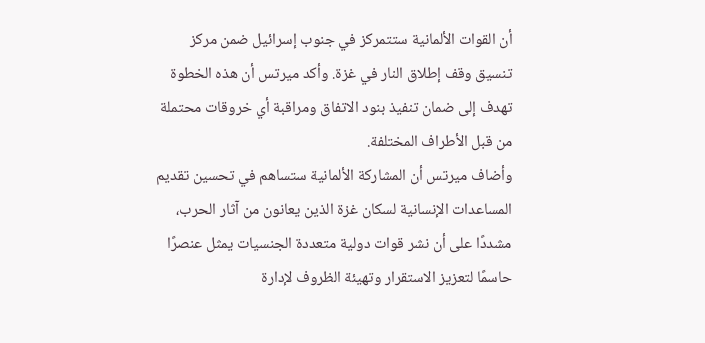أن القوات الألمانية ستتمركز في جنوب إسرائيل ضمن مركز تنسيق وقف إطلاق النار في غزة. وأكد ميرتس أن هذه الخطوة تهدف إلى ضمان تنفيذ بنود الاتفاق ومراقبة أي خروقات محتملة من قبل الأطراف المختلفة.
وأضاف ميرتس أن المشاركة الألمانية ستساهم في تحسين تقديم المساعدات الإنسانية لسكان غزة الذين يعانون من آثار الحرب، مشددًا على أن نشر قوات دولية متعددة الجنسيات يمثل عنصرًا حاسمًا لتعزيز الاستقرار وتهيئة الظروف لإدارة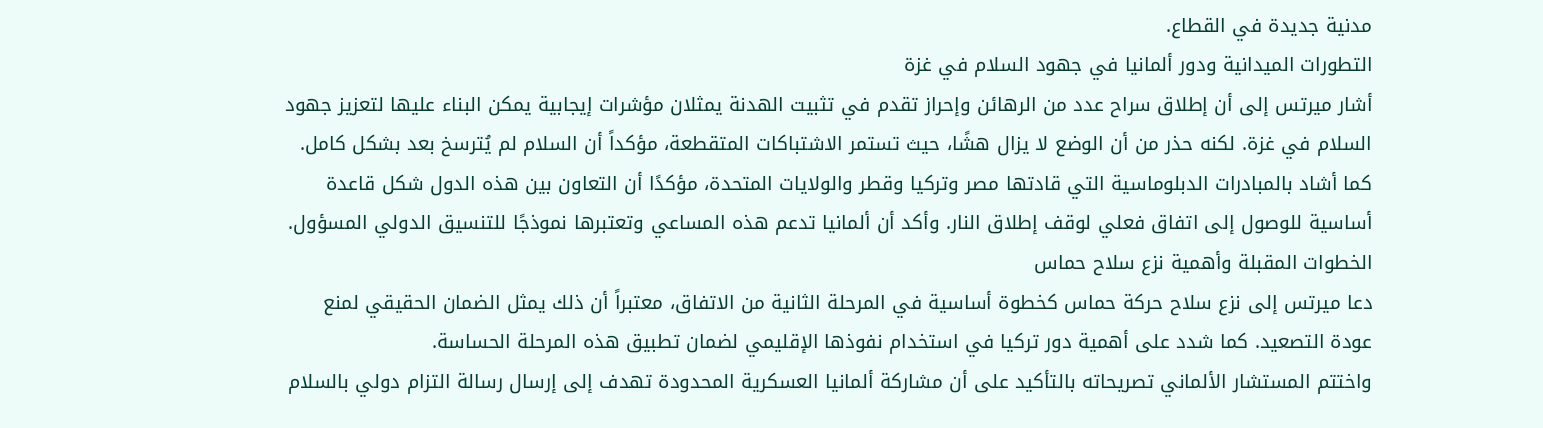مدنية جديدة في القطاع.
التطورات الميدانية ودور ألمانيا في جهود السلام في غزة
أشار ميرتس إلى أن إطلاق سراح عدد من الرهائن وإحراز تقدم في تثبيت الهدنة يمثلان مؤشرات إيجابية يمكن البناء عليها لتعزيز جهود السلام في غزة. لكنه حذر من أن الوضع لا يزال هشًا، حيث تستمر الاشتباكات المتقطعة، مؤكداً أن السلام لم يُترسخ بعد بشكل كامل.
كما أشاد بالمبادرات الدبلوماسية التي قادتها مصر وتركيا وقطر والولايات المتحدة، مؤكدًا أن التعاون بين هذه الدول شكل قاعدة أساسية للوصول إلى اتفاق فعلي لوقف إطلاق النار. وأكد أن ألمانيا تدعم هذه المساعي وتعتبرها نموذجًا للتنسيق الدولي المسؤول.
الخطوات المقبلة وأهمية نزع سلاح حماس
دعا ميرتس إلى نزع سلاح حركة حماس كخطوة أساسية في المرحلة الثانية من الاتفاق، معتبراً أن ذلك يمثل الضمان الحقيقي لمنع عودة التصعيد. كما شدد على أهمية دور تركيا في استخدام نفوذها الإقليمي لضمان تطبيق هذه المرحلة الحساسة.
واختتم المستشار الألماني تصريحاته بالتأكيد على أن مشاركة ألمانيا العسكرية المحدودة تهدف إلى إرسال رسالة التزام دولي بالسلام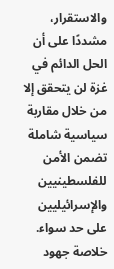والاستقرار، مشددًا على أن الحل الدائم في غزة لن يتحقق إلا من خلال مقاربة سياسية شاملة تضمن الأمن للفلسطينيين والإسرائيليين على حد سواء.
خلاصة جهود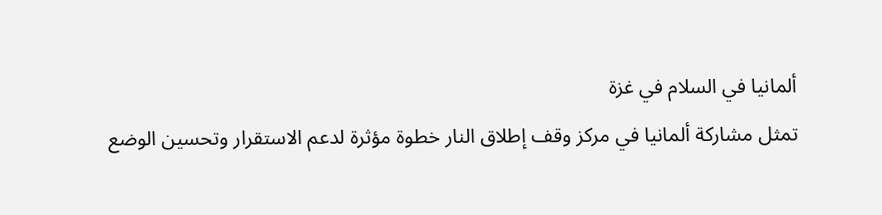ألمانيا في السلام في غزة
تمثل مشاركة ألمانيا في مركز وقف إطلاق النار خطوة مؤثرة لدعم الاستقرار وتحسين الوضع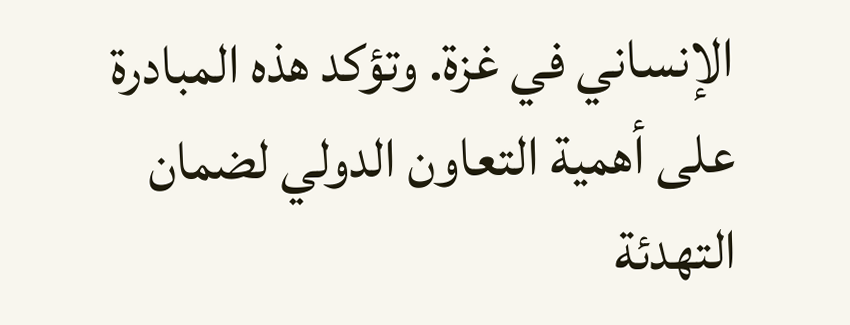الإنساني في غزة. وتؤكد هذه المبادرة على أهمية التعاون الدولي لضمان التهدئة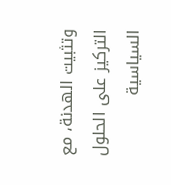وتثبيت الهدنة، مع التركيز على الحلول السياسية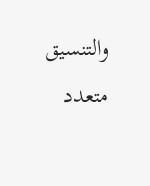والتنسيق متعدد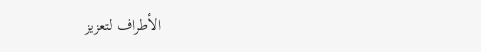الأطراف لتعزيز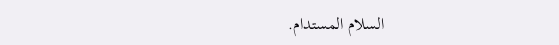السلام المستدام.